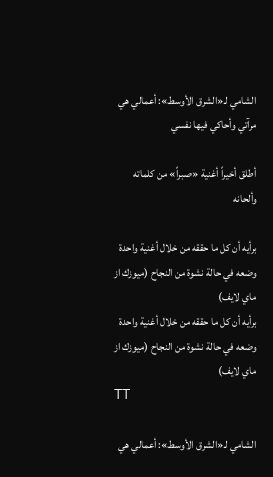الشامي لـ«الشرق الأوسط»: أعمالي هي مرآتي وأحاكي فيها نفسي

أطلق أخيراً أغنية «صبراً» من كلماته وألحانه

برأيه أن كل ما حققه من خلال أغنية واحدة وضعه في حالة نشوة من النجاح (ميوزك از ماي لايف)
برأيه أن كل ما حققه من خلال أغنية واحدة وضعه في حالة نشوة من النجاح (ميوزك از ماي لايف)
TT

الشامي لـ«الشرق الأوسط»: أعمالي هي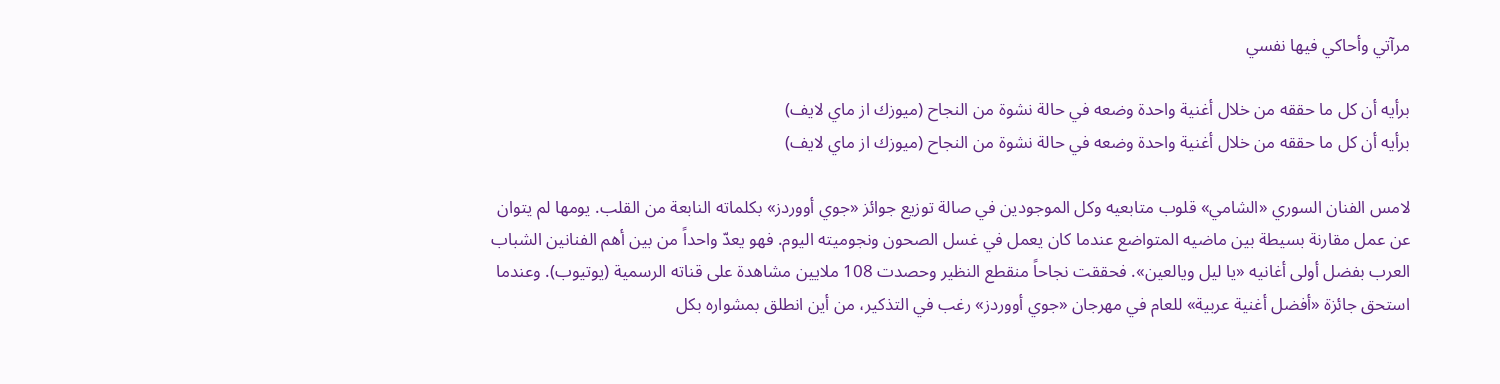مرآتي وأحاكي فيها نفسي

برأيه أن كل ما حققه من خلال أغنية واحدة وضعه في حالة نشوة من النجاح (ميوزك از ماي لايف)
برأيه أن كل ما حققه من خلال أغنية واحدة وضعه في حالة نشوة من النجاح (ميوزك از ماي لايف)

لامس الفنان السوري «الشامي» قلوب متابعيه وكل الموجودين في صالة توزيع جوائز «جوي أووردز» بكلماته النابعة من القلب. يومها لم يتوان عن عمل مقارنة بسيطة بين ماضيه المتواضع عندما كان يعمل في غسل الصحون ونجوميته اليوم. فهو يعدّ واحداً من بين أهم الفنانين الشباب العرب بفضل أولى أغانيه «يا ليل ويالعين». فحققت نجاحاً منقطع النظير وحصدت 108 ملايين مشاهدة على قناته الرسمية (يوتيوب). وعندما استحق جائزة «أفضل أغنية عربية» للعام في مهرجان «جوي أووردز» رغب في التذكير، من أين انطلق بمشواره بكل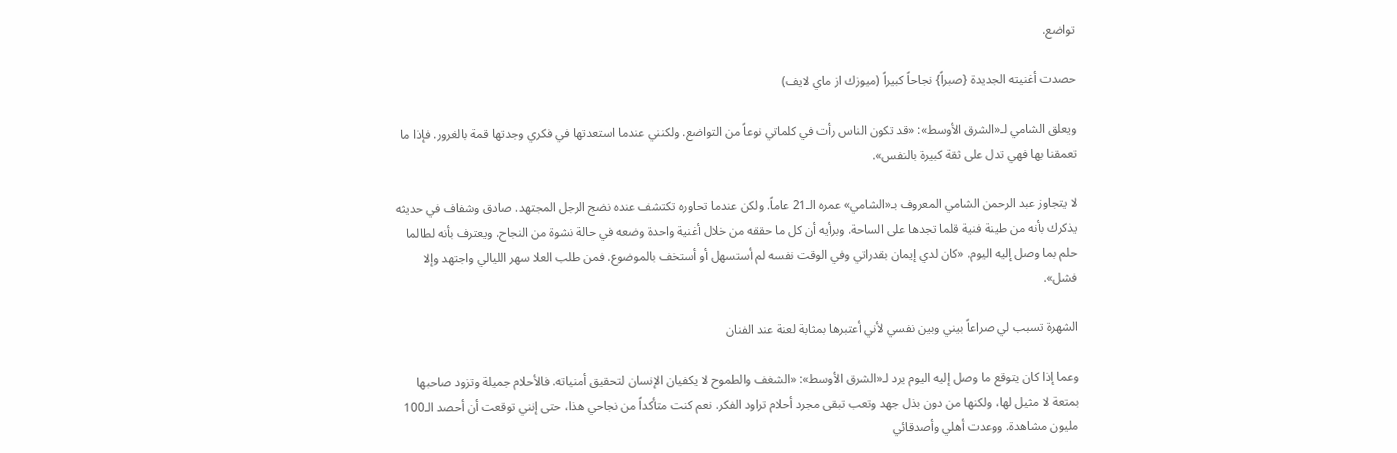تواضع.

حصدت أغنيته الجديدة {صبراً} نجاحاً كبيراً (ميوزك از ماي لايف)

ويعلق الشامي لـ«الشرق الأوسط»: «قد تكون الناس رأت في كلماتي نوعاً من التواضع. ولكنني عندما استعدتها في فكري وجدتها قمة بالغرور. فإذا ما تعمقنا بها فهي تدل على ثقة كبيرة بالنفس».

لا يتجاوز عبد الرحمن الشامي المعروف بـ«الشامي» عمره الـ21 عاماً. ولكن عندما تحاوره تكتشف عنده نضج الرجل المجتهد. صادق وشفاف في حديثه يذكرك بأنه من طينة فنية قلما تجدها على الساحة. وبرأيه أن كل ما حققه من خلال أغنية واحدة وضعه في حالة نشوة من النجاح. ويعترف بأنه لطالما حلم بما وصل إليه اليوم. «كان لدي إيمان بقدراتي وفي الوقت نفسه لم أستسهل أو أستخف بالموضوع. فمن طلب العلا سهر الليالي واجتهد وإلا فشل».

الشهرة تسبب لي صراعاً بيني وبين نفسي لأني أعتبرها بمثابة لعنة عند الفنان

وعما إذا كان يتوقع ما وصل إليه اليوم يرد لـ«الشرق الأوسط»: «الشغف والطموح لا يكفيان الإنسان لتحقيق أمنياته. فالأحلام جميلة وتزود صاحبها بمتعة لا مثيل لها، ولكنها من دون بذل جهد وتعب تبقى مجرد أحلام تراود الفكر. نعم كنت متأكداً من نجاحي هذا، حتى إنني توقعت أن أحصد الـ100 مليون مشاهدة. ووعدت أهلي وأصدقائي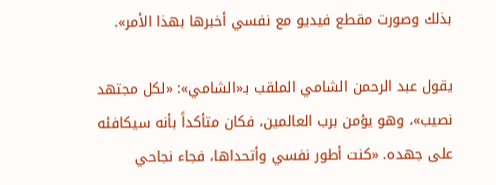بذلك وصورت مقطع فيديو مع نفسي أخبرها بهذا الأمر».

يقول عبد الرحمن الشامي الملقب بـ«الشامي»: «لكل مجتهد نصيب»، وهو يؤمن برب العالمين، فكان متأكداً بأنه سيكافئه على جهده. «كنت أطور نفسي وأتحداها، فجاء نجاحي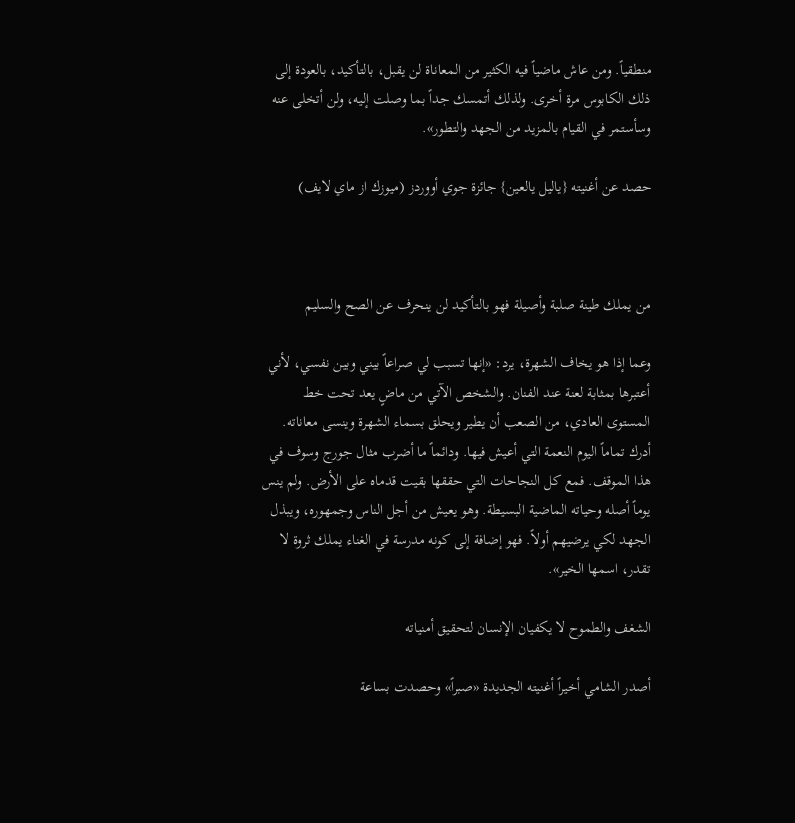منطقياً. ومن عاش ماضياً فيه الكثير من المعاناة لن يقبل، بالتأكيد، بالعودة إلى ذلك الكابوس مرة أخرى. ولذلك أتمسك جداً بما وصلت إليه، ولن أتخلى عنه وسأستمر في القيام بالمزيد من الجهد والتطور».

حصد عن أغنيته {ياليل يالعين} جائزة جوي أووردز (ميوزك از ماي لايف)



من يملك طينة صلبة وأصيلة فهو بالتأكيد لن ينحرف عن الصح والسليم

وعما إذا هو يخاف الشهرة، يرد: «إنها تسبب لي صراعاً بيني وبين نفسي، لأني أعتبرها بمثابة لعنة عند الفنان. والشخص الآتي من ماضٍ يعد تحت خط المستوى العادي، من الصعب أن يطير ويحلق بسماء الشهرة وينسى معاناته. أدرك تماماً اليوم النعمة التي أعيش فيها. ودائماً ما أضرب مثال جورج وسوف في هذا الموقف. فمع كل النجاحات التي حققها بقيت قدماه على الأرض. ولم ينس يوماً أصله وحياته الماضية البسيطة. وهو يعيش من أجل الناس وجمهوره، ويبذل الجهد لكي يرضيهم أولاً. فهو إضافة إلى كونه مدرسة في الغناء يملك ثروة لا تقدر، اسمها الخير».

الشغف والطموح لا يكفيان الإنسان لتحقيق أمنياته

أصدر الشامي أخيراً أغنيته الجديدة «صبراً» وحصدت بساعة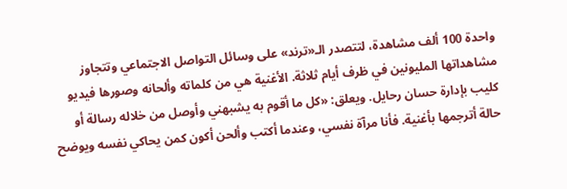واحدة 100 ألف مشاهدة، لتتصدر الـ«ترند» على وسائل التواصل الاجتماعي وتتجاوز مشاهداتها المليونين في ظرف أيام ثلاثة. الأغنية هي من كلماته وألحانه وصورها فيديو كليب بإدارة حسان رحايل. ويعلق: «كل ما أقوم به يشبهني وأوصل من خلاله رسالة أو حالة أترجمها بأغنية. فأنا مرآة نفسي، وعندما أكتب وألحن أكون كمن يحاكي نفسه ويوضح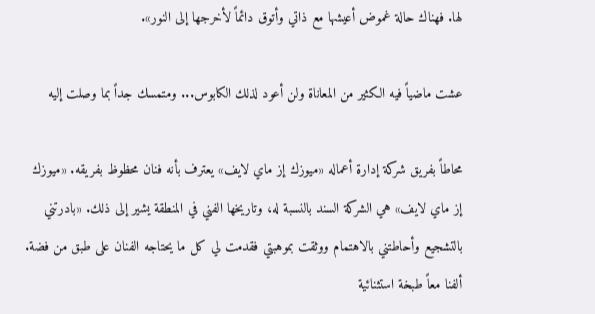لها. فهناك حالة غموض أعيشها مع ذاتي وأتوق دائماً لأخرجها إلى النور».

عشت ماضياً فيه الكثير من المعاناة ولن أعود لذلك الكابوس... ومتمسك جداً بما وصلت إليه

محاطاً بفريق شركة إدارة أعماله «ميوزك إز ماي لايف» يعترف بأنه فنان محظوظ بفريقه. «ميوزك إز ماي لايف» هي الشركة السند بالنسبة له، وتاريخها الفني في المنطقة يشير إلى ذلك. «بادرتني بالتشجيع وأحاطتني بالاهتمام ووثقت بموهبتي فقدمت لي كل ما يحتاجه الفنان على طبق من فضة. ألفنا معاً طبخة استثنائية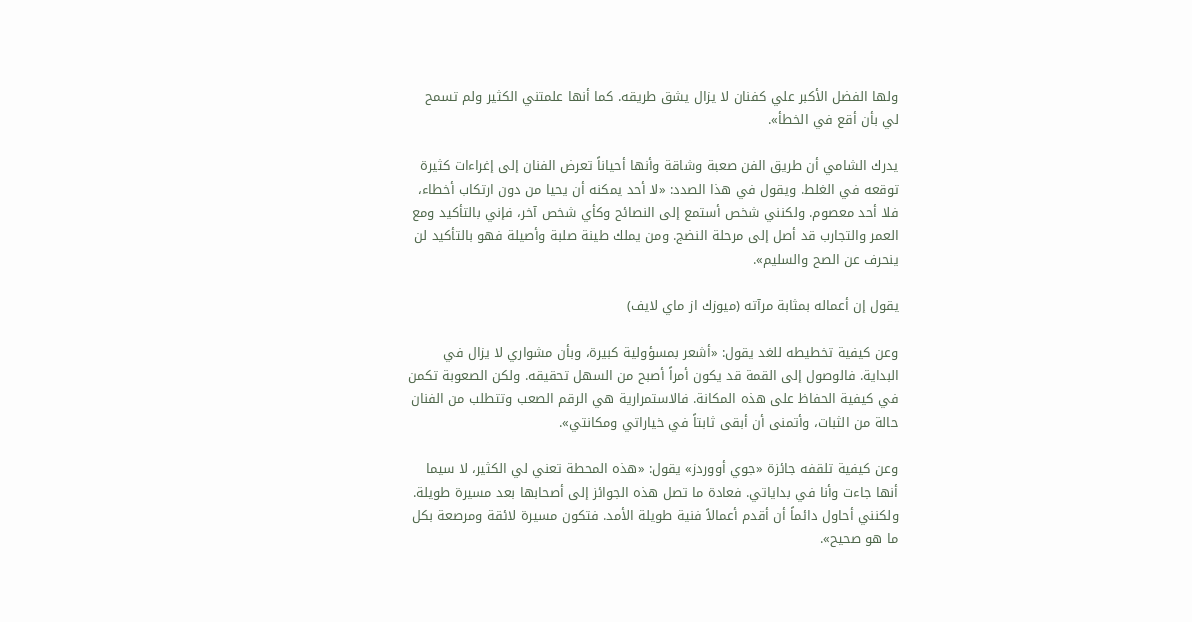ولها الفضل الأكبر علي كفنان لا يزال يشق طريقه. كما أنها علمتني الكثير ولم تسمح لي بأن أقع في الخطأ».

يدرك الشامي أن طريق الفن صعبة وشاقة وأنها أحياناً تعرض الفنان إلى إغراءات كثيرة توقعه في الغلط. ويقول في هذا الصدد: «لا أحد يمكنه أن يحيا من دون ارتكاب أخطاء، فلا أحد معصوم. ولكنني شخص أستمع إلى النصائح وكأي شخص آخر، فإني بالتأكيد ومع العمر والتجارب قد أصل إلى مرحلة النضج. ومن يملك طينة صلبة وأصيلة فهو بالتأكيد لن ينحرف عن الصح والسليم».

يقول إن أعماله بمثابة مرآته (ميوزك از ماي لايف)

وعن كيفية تخطيطه للغد يقول: «أشعر بمسؤولية كبيرة، وبأن مشواري لا يزال في البداية. فالوصول إلى القمة قد يكون أمراً أصبح من السهل تحقيقه. ولكن الصعوبة تكمن في كيفية الحفاظ على هذه المكانة. فالاستمرارية هي الرقم الصعب وتتطلب من الفنان حالة من الثبات، وأتمنى أن أبقى ثابتاً في خياراتي ومكانتي».

وعن كيفية تلقفه جائزة «جوي أووردز» يقول: «هذه المحطة تعني لي الكثير، لا سيما أنها جاءت وأنا في بداياتي. فعادة ما تصل هذه الجوائز إلى أصحابها بعد مسيرة طويلة. ولكنني أحاول دائماً أن أقدم أعمالاً فنية طويلة الأمد. فتكون مسيرة لائقة ومرصعة بكل ما هو صحيح».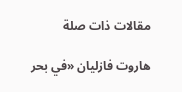مقالات ذات صلة

هاروت فازليان «في بحر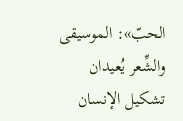الحبّ»: الموسيقى والشِّعر يُعيدان تشكيل الإنسان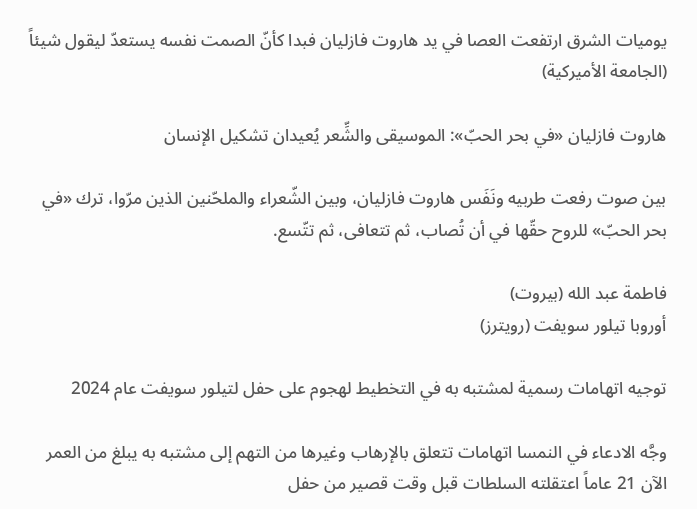يوميات الشرق ارتفعت العصا في يد هاروت فازليان فبدا كأنّ الصمت نفسه يستعدّ ليقول شيئاً (الجامعة الأميركية)

هاروت فازليان «في بحر الحبّ»: الموسيقى والشِّعر يُعيدان تشكيل الإنسان

بين صوت رفعت طربيه ونَفَس هاروت فازليان، وبين الشّعراء والملحّنين الذين مرّوا، ترك «في بحر الحبّ» للروح حقّها في أن تُصاب، ثم تتعافى، ثم تتّسع.

فاطمة عبد الله (بيروت)
أوروبا تيلور سويفت (رويترز)

توجيه اتهامات رسمية لمشتبه به في التخطيط لهجوم على حفل لتيلور سويفت عام 2024

وجَّه الادعاء في النمسا اتهامات تتعلق بالإرهاب وغيرها من التهم إلى مشتبه به يبلغ من العمر الآن 21 عاماً اعتقلته السلطات قبل ‌وقت قصير من ‌حفل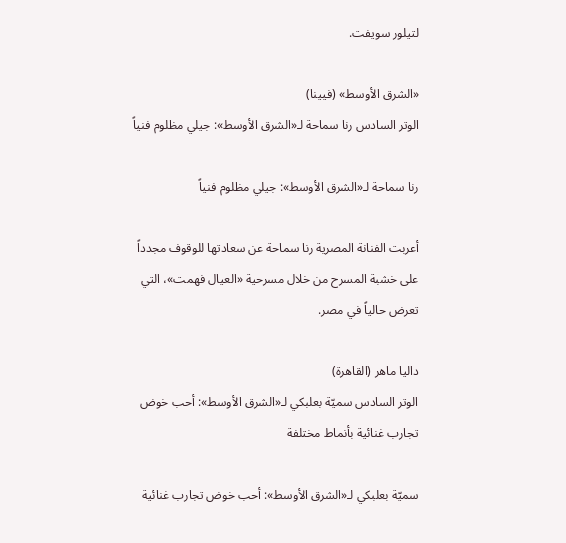لتيلور ‌سويفت.

«الشرق الأوسط» (فيينا)
الوتر السادس رنا سماحة لـ«الشرق الأوسط»: جيلي مظلوم فنياً

رنا سماحة لـ«الشرق الأوسط»: جيلي مظلوم فنياً

أعربت الفنانة المصرية رنا سماحة عن سعادتها للوقوف مجدداً على خشبة المسرح من خلال مسرحية «العيال فهمت»، التي تعرض حالياً في مصر.

داليا ماهر (القاهرة)
الوتر السادس سميّة بعلبكي لـ«الشرق الأوسط»: أحب خوض تجارب غنائية بأنماط مختلفة

سميّة بعلبكي لـ«الشرق الأوسط»: أحب خوض تجارب غنائية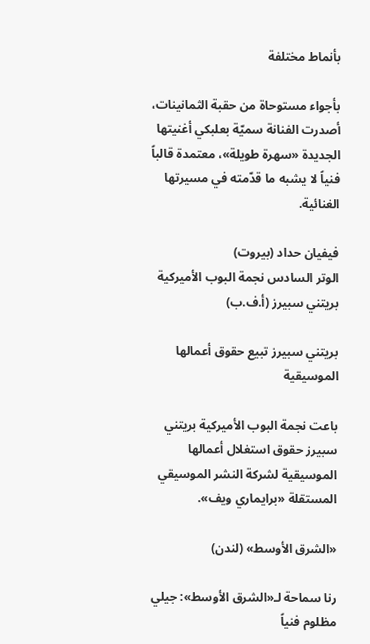بأنماط مختلفة

بأجواء مستوحاة من حقبة الثمانينات، أصدرت الفنانة سميّة بعلبكي أغنيتها الجديدة «سهرة طويلة»، معتمدة قالباً فنياً لا يشبه ما قدّمته في مسيرتها الغنائية.

فيفيان حداد (بيروت)
الوتر السادس نجمة البوب الأميركية بريتني سبيرز (أ.ف.ب)

بريتني سبيرز تبيع حقوق أعمالها الموسيقية

باعت نجمة البوب الأميركية بريتني سبيرز حقوق استغلال أعمالها الموسيقية لشركة النشر الموسيقي المستقلة «برايماري ويف».

«الشرق الأوسط» (لندن)

رنا سماحة لـ«الشرق الأوسط»: جيلي مظلوم فنياً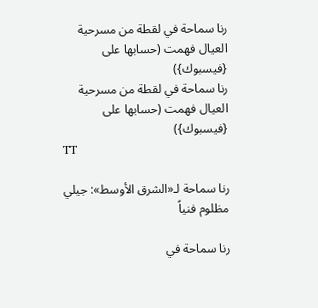رنا سماحة في لقطة من مسرحية العيال فهمت (حسابها على {فيسبوك})
رنا سماحة في لقطة من مسرحية العيال فهمت (حسابها على {فيسبوك})
TT

رنا سماحة لـ«الشرق الأوسط»: جيلي مظلوم فنياً

رنا سماحة في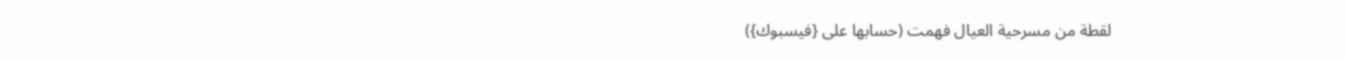لقطة من مسرحية العيال فهمت (حسابها على {فيسبوك})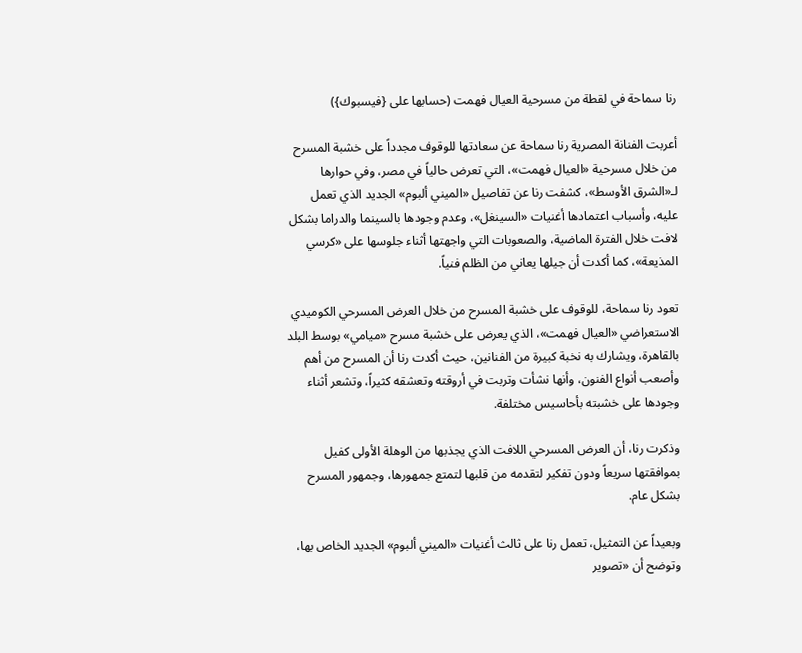رنا سماحة في لقطة من مسرحية العيال فهمت (حسابها على {فيسبوك})

أعربت الفنانة المصرية رنا سماحة عن سعادتها للوقوف مجدداً على خشبة المسرح من خلال مسرحية «العيال فهمت»، التي تعرض حالياً في مصر، وفي حوارها لـ«الشرق الأوسط»، كشفت رنا عن تفاصيل «الميني ألبوم» الجديد الذي تعمل عليه، وأسباب اعتمادها أغنيات «السينغل»، وعدم وجودها بالسينما والدراما بشكل لافت خلال الفترة الماضية، والصعوبات التي واجهتها أثناء جلوسها على «كرسي المذيعة»، كما أكدت أن جيلها يعاني من الظلم فنياً.

تعود رنا سماحة، للوقوف على خشبة المسرح من خلال العرض المسرحي الكوميدي الاستعراضي «العيال فهمت»، الذي يعرض على خشبة مسرح «ميامي» بوسط البلد بالقاهرة، ويشارك به نخبة كبيرة من الفنانين، حيث أكدت رنا أن المسرح من أهم وأصعب أنواع الفنون، وأنها نشأت وتربت في أروقته وتعشقه كثيراً، وتشعر أثناء وجودها على خشبته بأحاسيس مختلفة.

وذكرت رنا، أن العرض المسرحي اللافت الذي يجذبها من الوهلة الأولى كفيل بموافقتها سريعاً ودون تفكير لتقدمه من قلبها لتمتع جمهورها، وجمهور المسرح بشكل عام.

وبعيداً عن التمثيل، تعمل رنا على ثالث أغنيات «الميني ألبوم» الجديد الخاص بها، وتوضح أن «تصوير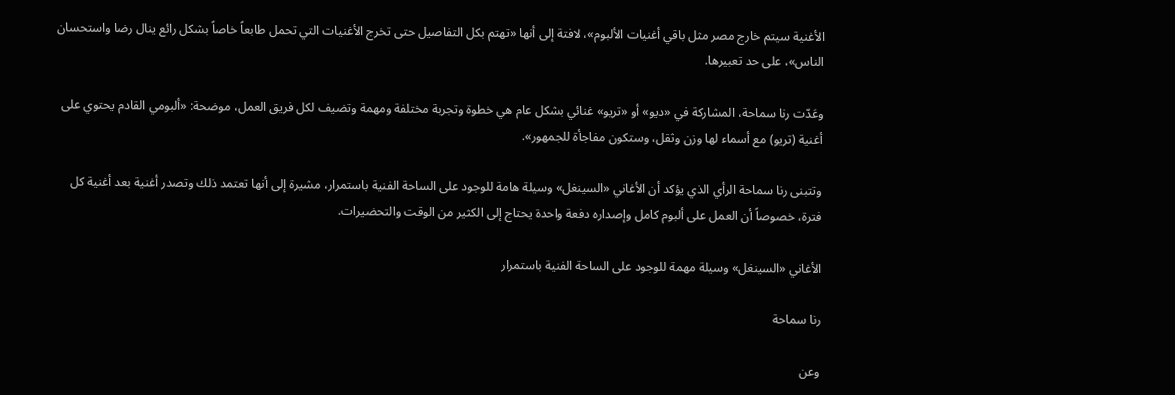الأغنية سيتم خارج مصر مثل باقي أغنيات الألبوم»، لافتة إلى أنها «تهتم بكل التفاصيل حتى تخرج الأغنيات التي تحمل طابعاً خاصاً بشكل رائع ينال رضا واستحسان الناس»، على حد تعبيرها.

وعَدّت رنا سماحة، المشاركة في «ديو» أو «تريو» غنائي بشكل عام هي خطوة وتجربة مختلفة ومهمة وتضيف لكل فريق العمل، موضحة: «ألبومي القادم يحتوي على أغنية (تريو) مع أسماء لها وزن وثقل، وستكون مفاجأة للجمهور».

وتتبنى رنا سماحة الرأي الذي يؤكد أن الأغاني «السينغل» وسيلة هامة للوجود على الساحة الفنية باستمرار، مشيرة إلى أنها تعتمد ذلك وتصدر أغنية بعد أغنية كل فترة، خصوصاً أن العمل على ألبوم كامل وإصداره دفعة واحدة يحتاج إلى الكثير من الوقت والتحضيرات.

الأغاني «السينغل» وسيلة مهمة للوجود على الساحة الفنية باستمرار

رنا سماحة

وعن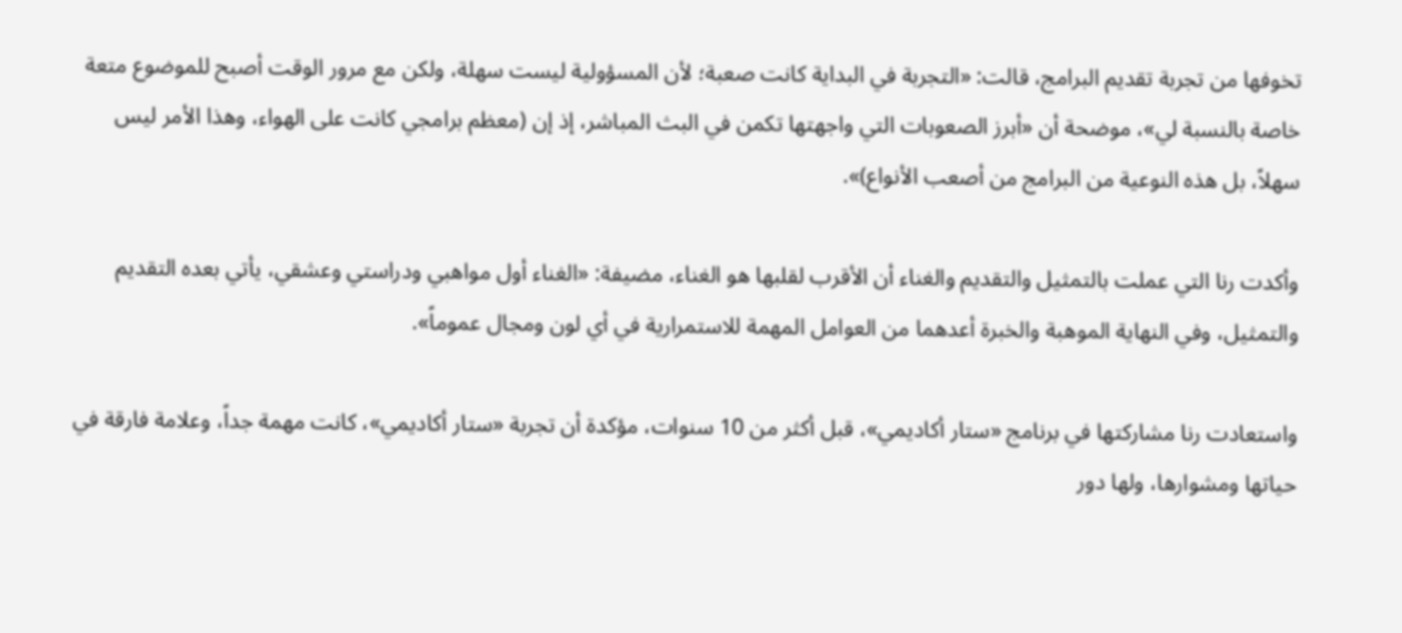تخوفها من تجربة تقديم البرامج، قالت: «التجربة في البداية كانت صعبة؛ لأن المسؤولية ليست سهلة، ولكن مع مرور الوقت أصبح للموضوع متعة خاصة بالنسبة لي»، موضحة أن «أبرز الصعوبات التي واجهتها تكمن في البث المباشر، إذ إن (معظم برامجي كانت على الهواء، وهذا الأمر ليس سهلاً، بل هذه النوعية من البرامج من أصعب الأنواع)».

وأكدت رنا التي عملت بالتمثيل والتقديم والغناء أن الأقرب لقلبها هو الغناء، مضيفة: «الغناء أول مواهبي ودراستي وعشقي، يأتي بعده التقديم والتمثيل، وفي النهاية الموهبة والخبرة أعدهما من العوامل المهمة للاستمرارية في أي لون ومجال عموماً».

واستعادت رنا مشاركتها في برنامج «ستار أكاديمي»، قبل أكثر من 10 سنوات، مؤكدة أن تجربة «ستار أكاديمي»، كانت مهمة جداً، وعلامة فارقة في حياتها ومشوارها، ولها دور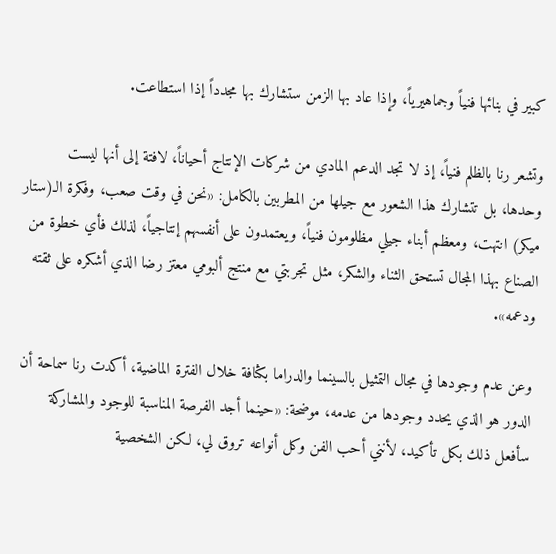كبير في بنائها فنياً وجماهيرياً، وإذا عاد بها الزمن ستشارك بها مجدداً إذا استطاعت.

وتشعر رنا بالظلم فنياً، إذ لا تجد الدعم المادي من شركات الإنتاج أحياناً، لافتة إلى أنها ليست وحدها، بل تتشارك هذا الشعور مع جيلها من المطربين بالكامل: «نحن في وقت صعب، وفكرة الـ(ستار ميكر) انتهت، ومعظم أبناء جيلي مظلومون فنياً، ويعتمدون على أنفسهم إنتاجياً، لذلك فأي خطوة من الصناع بهذا المجال تستحق الثناء والشكر، مثل تجربتي مع منتج ألبومي معتز رضا الذي أشكره على ثقته ودعمه».

وعن عدم وجودها في مجال التمثيل بالسينما والدراما بكثافة خلال الفترة الماضية، أكدت رنا سماحة أن الدور هو الذي يحدد وجودها من عدمه، موضحة: «حينما أجد الفرصة المناسبة للوجود والمشاركة سأفعل ذلك بكل تأكيد، لأنني أحب الفن وكل أنواعه تروق لي، لكن الشخصية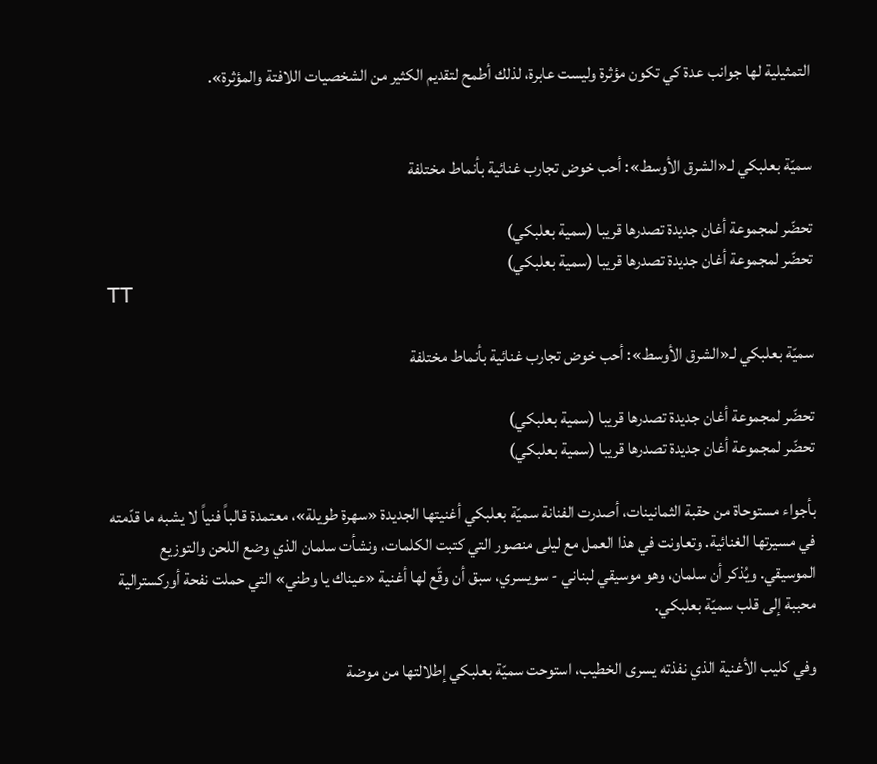التمثيلية لها جوانب عدة كي تكون مؤثرة وليست عابرة، لذلك أطمح لتقديم الكثير من الشخصيات اللافتة والمؤثرة».


سميّة بعلبكي لـ«الشرق الأوسط»: أحب خوض تجارب غنائية بأنماط مختلفة

تحضّر لمجموعة أغان جديدة تصدرها قريبا (سمية بعلبكي)
تحضّر لمجموعة أغان جديدة تصدرها قريبا (سمية بعلبكي)
TT

سميّة بعلبكي لـ«الشرق الأوسط»: أحب خوض تجارب غنائية بأنماط مختلفة

تحضّر لمجموعة أغان جديدة تصدرها قريبا (سمية بعلبكي)
تحضّر لمجموعة أغان جديدة تصدرها قريبا (سمية بعلبكي)

بأجواء مستوحاة من حقبة الثمانينات، أصدرت الفنانة سميّة بعلبكي أغنيتها الجديدة «سهرة طويلة»، معتمدة قالباً فنياً لا يشبه ما قدّمته في مسيرتها الغنائية. وتعاونت في هذا العمل مع ليلى منصور التي كتبت الكلمات، ونشأت سلمان الذي وضع اللحن والتوزيع الموسيقي. ويُذكر أن سلمان، وهو موسيقي لبناني - سويسري، سبق أن وقّع لها أغنية «عيناك يا وطني» التي حملت نفحة أوركسترالية محببة إلى قلب سميّة بعلبكي.

وفي كليب الأغنية الذي نفذته يسرى الخطيب، استوحت سميّة بعلبكي إطلالتها من موضة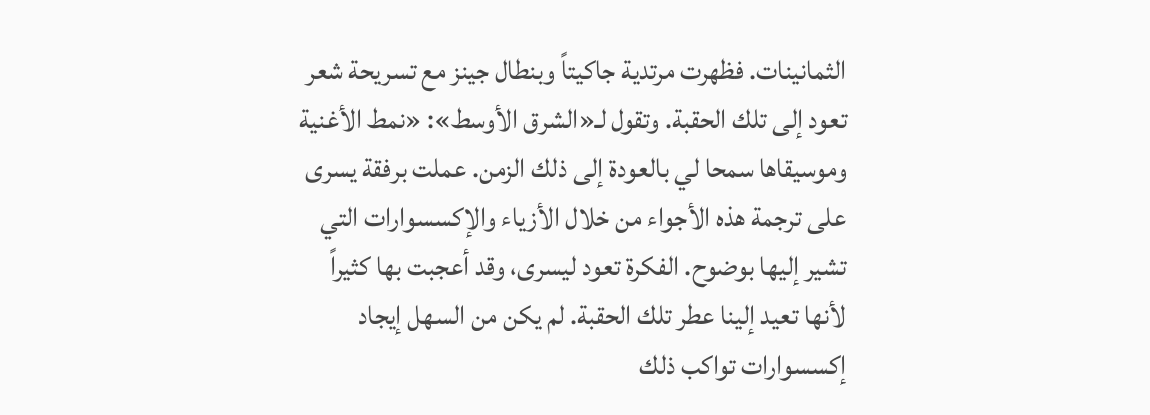الثمانينات. فظهرت مرتدية جاكيتاً وبنطال جينز مع تسريحة شعر تعود إلى تلك الحقبة. وتقول لـ«الشرق الأوسط»: «نمط الأغنية وموسيقاها سمحا لي بالعودة إلى ذلك الزمن. عملت برفقة يسرى على ترجمة هذه الأجواء من خلال الأزياء والإكسسوارات التي تشير إليها بوضوح. الفكرة تعود ليسرى، وقد أعجبت بها كثيراً لأنها تعيد إلينا عطر تلك الحقبة. لم يكن من السهل إيجاد إكسسوارات تواكب ذلك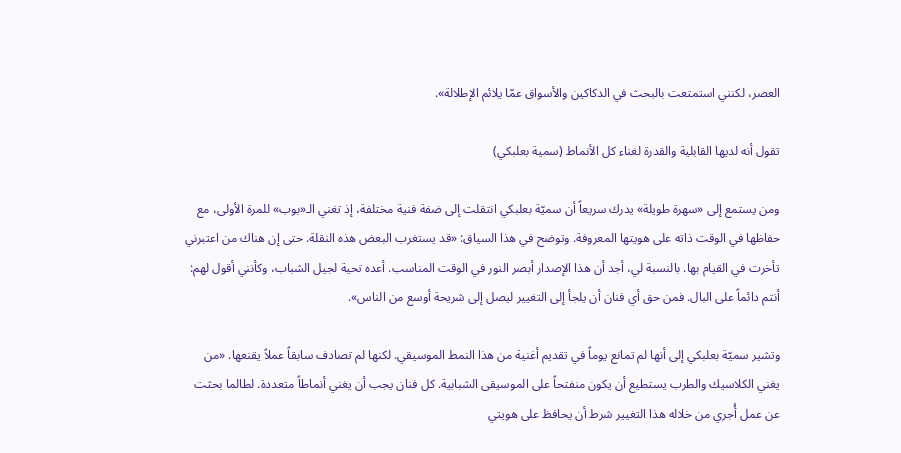العصر، لكنني استمتعت بالبحث في الدكاكين والأسواق عمّا يلائم الإطلالة».

تقول أنه لديها القابلية والقدرة لغناء كل الأنماط (سمية بعلبكي)

ومن يستمع إلى «سهرة طويلة» يدرك سريعاً أن سميّة بعلبكي انتقلت إلى ضفة فنية مختلفة، إذ تغني الـ«بوب» للمرة الأولى، مع حفاظها في الوقت ذاته على هويتها المعروفة. وتوضح في هذا السياق: «قد يستغرب البعض هذه النقلة. حتى إن هناك من اعتبرني تأخرت في القيام بها. بالنسبة لي، أجد أن هذا الإصدار أبصر النور في الوقت المناسب. أعده تحية لجيل الشباب، وكأنني أقول لهم: أنتم دائماً على البال. فمن حق أي فنان أن يلجأ إلى التغيير ليصل إلى شريحة أوسع من الناس».

وتشير سميّة بعلبكي إلى أنها لم تمانع يوماً في تقديم أغنية من هذا النمط الموسيقي. لكنها لم تصادف سابقاً عملاً يقنعها. «من يغني الكلاسيك والطرب يستطيع أن يكون منفتحاً على الموسيقى الشبابية. كل فنان يجب أن يغني أنماطاً متعددة. لطالما بحثت عن عمل أُجري من خلاله هذا التغيير شرط أن يحافظ على هويتي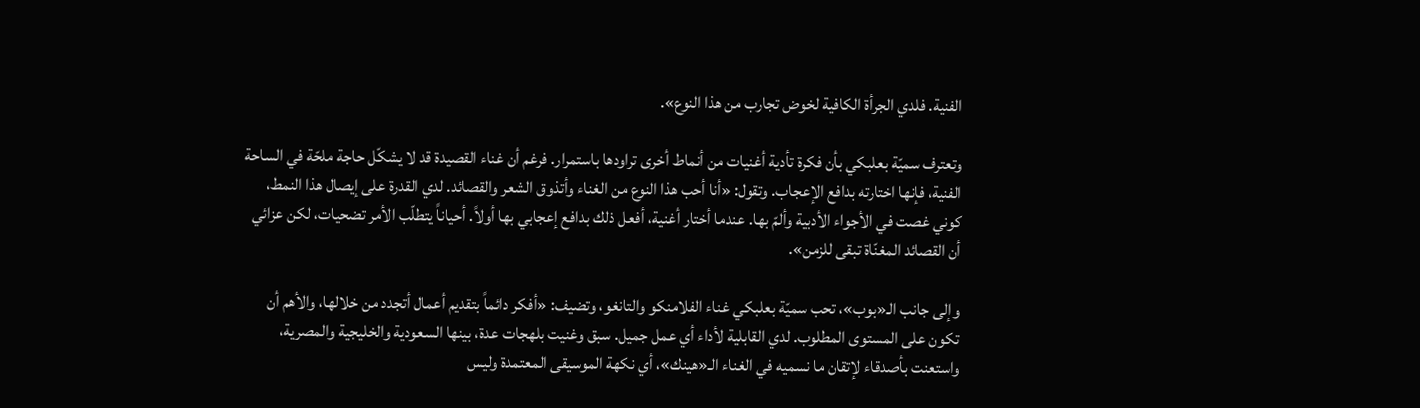الفنية. فلدي الجرأة الكافية لخوض تجارب من هذا النوع».

وتعترف سميّة بعلبكي بأن فكرة تأدية أغنيات من أنماط أخرى تراودها باستمرار. فرغم أن غناء القصيدة قد لا يشكّل حاجة ملحّة في الساحة الفنية، فإنها اختارته بدافع الإعجاب. وتقول: «أنا أحب هذا النوع من الغناء وأتذوق الشعر والقصائد. لدي القدرة على إيصال هذا النمط، كوني غصت في الأجواء الأدبية وألمّ بها. عندما أختار أغنية، أفعل ذلك بدافع إعجابي بها أولاً. أحياناً يتطلّب الأمر تضحيات، لكن عزائي أن القصائد المغنّاة تبقى للزمن».

وإلى جانب الـ«بوب»، تحب سميّة بعلبكي غناء الفلامنكو والتانغو، وتضيف: «أفكر دائماً بتقديم أعمال أتجدد من خلالها، والأهم أن تكون على المستوى المطلوب. لدي القابلية لأداء أي عمل جميل. سبق وغنيت بلهجات عدة، بينها السعودية والخليجية والمصرية، واستعنت بأصدقاء لإتقان ما نسميه في الغناء الـ«هينك»، أي نكهة الموسيقى المعتمدة وليس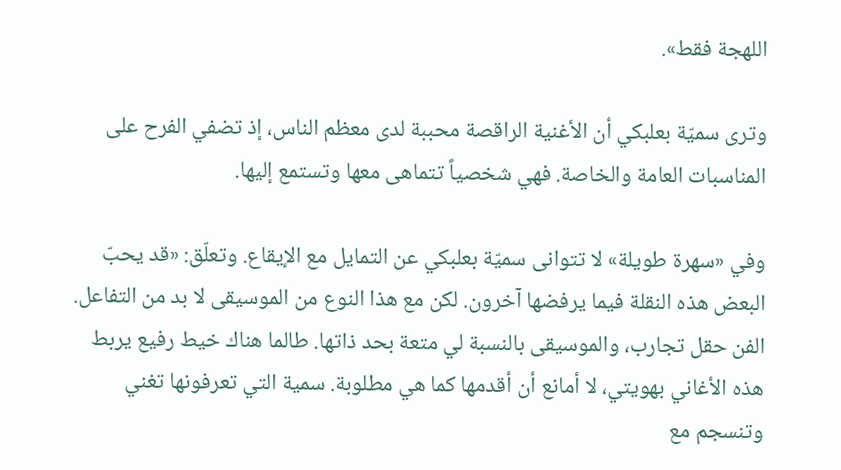اللهجة فقط».

وترى سميّة بعلبكي أن الأغنية الراقصة محببة لدى معظم الناس، إذ تضفي الفرح على المناسبات العامة والخاصة. فهي شخصياً تتماهى معها وتستمع إليها.

وفي «سهرة طويلة» لا تتوانى سميّة بعلبكي عن التمايل مع الإيقاع. وتعلّق: «قد يحبّ البعض هذه النقلة فيما يرفضها آخرون. لكن مع هذا النوع من الموسيقى لا بد من التفاعل. الفن حقل تجارب، والموسيقى بالنسبة لي متعة بحد ذاتها. طالما هناك خيط رفيع يربط هذه الأغاني بهويتي، لا أمانع أن أقدمها كما هي مطلوبة. سمية التي تعرفونها تغني وتنسجم مع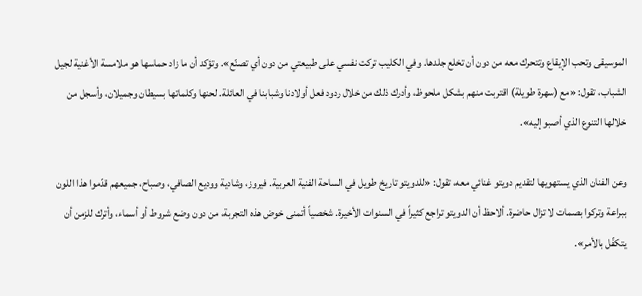الموسيقى وتحب الإيقاع وتتحرك معه من دون أن تخلع جلدها. وفي الكليب تركت نفسي على طبيعتي من دون أي تصنّع». وتؤكد أن ما زاد حماسها هو ملامسة الأغنية لجيل الشباب، تقول: «مع (سهرة طويلة) اقتربت منهم بشكل ملحوظ، وأدرك ذلك من خلال ردود فعل أولادنا وشبابنا في العائلة. لحنها وكلماتها بسيطان وجميلان، وأسجل من خلالها التنوع الذي أصبو إليه».

وعن الفنان الذي يستهويها لتقديم دويتو غنائي معه، تقول: «للدويتو تاريخ طويل في الساحة الفنية العربية. فيروز، وشادية ووديع الصافي، وصباح، جميعهم قدّموا هذا اللون ببراعة وتركوا بصمات لا تزال حاضرة. ألاحظ أن الدويتو تراجع كثيراً في السنوات الأخيرة. شخصياً أتمنى خوض هذه التجربة، من دون وضع شروط أو أسماء، وأترك للزمن أن يتكفّل بالأمر».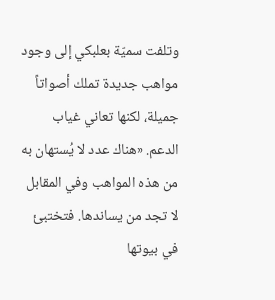وتلفت سميّة بعلبكي إلى وجود مواهب جديدة تملك أصواتاً جميلة، لكنها تعاني غياب الدعم. «هناك عدد لا يُستهان به من هذه المواهب وفي المقابل لا تجد من يساندها. فتختبئ في بيوتها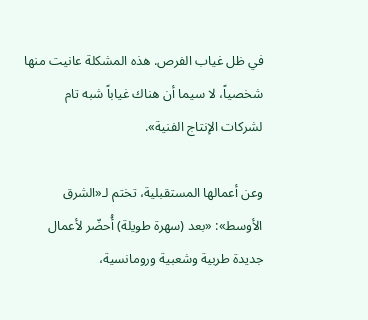في ظل غياب الفرص. هذه المشكلة عانيت منها شخصياً، لا سيما أن هناك غياباً شبه تام لشركات الإنتاج الفنية».

وعن أعمالها المستقبلية، تختم لـ«الشرق الأوسط»: «بعد (سهرة طويلة) أُحضّر لأعمال جديدة طربية وشعبية ورومانسية،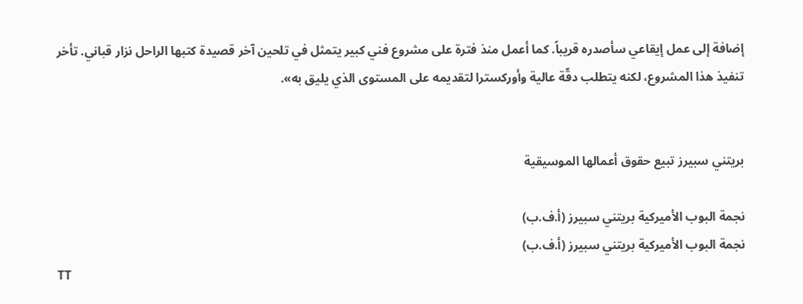إضافة إلى عمل إيقاعي سأصدره قريباً. كما أعمل منذ فترة على مشروع فني كبير يتمثل في تلحين آخر قصيدة كتبها الراحل نزار قباني. تأخر تنفيذ هذا المشروع، لكنه يتطلب دقّة عالية وأوركسترا لتقديمه على المستوى الذي يليق به».


بريتني سبيرز تبيع حقوق أعمالها الموسيقية

نجمة البوب الأميركية بريتني سبيرز (أ.ف.ب)
نجمة البوب الأميركية بريتني سبيرز (أ.ف.ب)
TT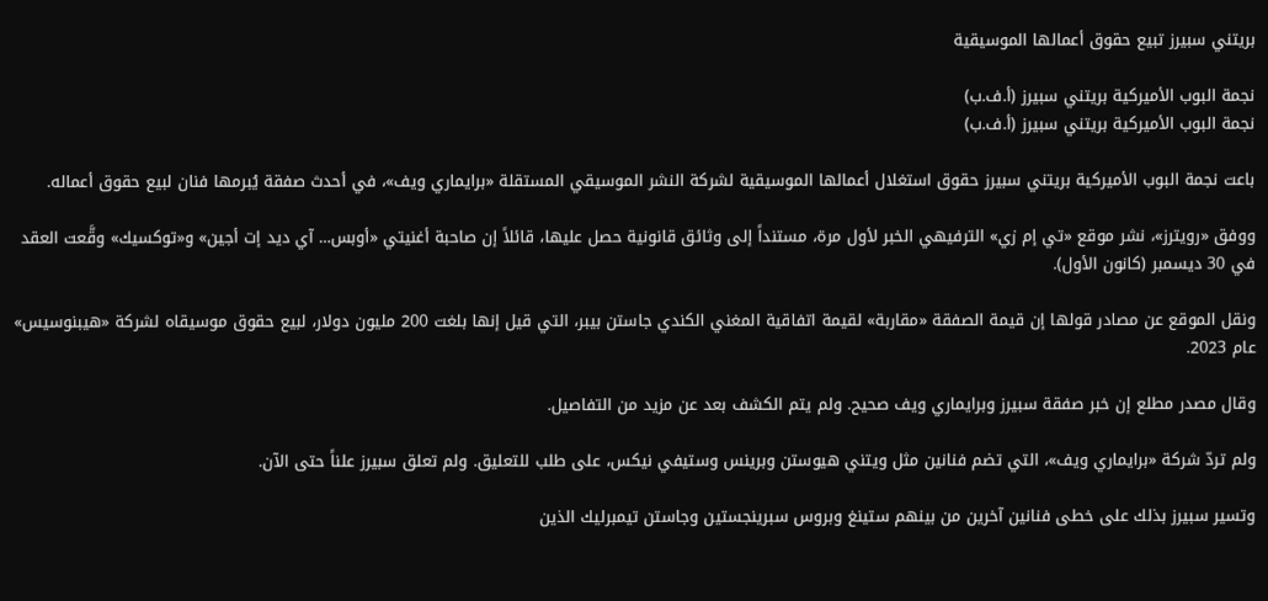بريتني سبيرز تبيع حقوق أعمالها الموسيقية

نجمة البوب الأميركية بريتني سبيرز (أ.ف.ب)
نجمة البوب الأميركية بريتني سبيرز (أ.ف.ب)

باعت نجمة البوب الأميركية بريتني سبيرز حقوق استغلال أعمالها الموسيقية لشركة النشر الموسيقي المستقلة «برايماري ويف»، في أحدث صفقة يُبرمها فنان لبيع حقوق أعماله.

ووفق «رويترز»، نشر موقع «تي إم زي» الترفيهي الخبر لأول مرة، مستنداً إلى وثائق قانونية حصل عليها، قائلاً إن صاحبة أغنيتي «أوبس... آي ديد إت أجين» و«توكسيك» وقَّعت العقد في 30 ديسمبر ‌(كانون الأول).

ونقل ‌الموقع عن مصادر قولها إن ‌قيمة الصفقة «مقاربة» لقيمة اتفاقية المغني الكندي جاستن بيبر، التي قيل إنها بلغت 200 مليون دولار، لبيع حقوق موسيقاه لشركة «هيبنوسيس» عام 2023.

وقال مصدر مطلع إن خبر صفقة سبيرز وبرايماري ويف صحيح. ولم يتم الكشف بعد عن مزيد من التفاصيل.

ولم تردّ شركة «برايماري ‌ويف»، التي تضم ‌فنانين مثل ويتني هيوستن وبرينس وستيفي نيكس، على ‌طلب للتعليق. ولم تعلق سبيرز علناً ‌حتى الآن.

وتسير سبيرز بذلك على خطى فنانين آخرين من بينهم ستينغ وبروس سبرينجستين وجاستن تيمبرليك الذين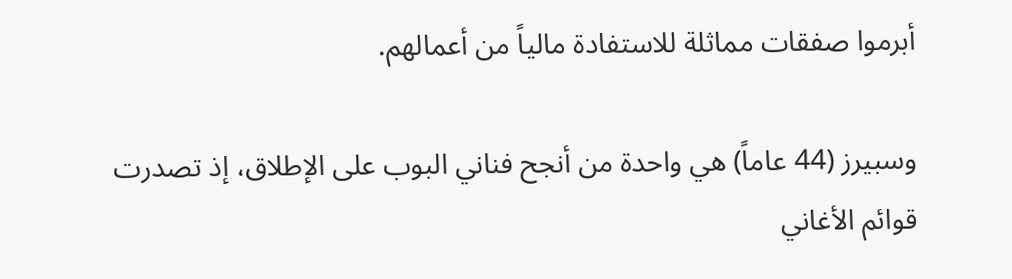أبرموا صفقات مماثلة للاستفادة مالياً من أعمالهم.

وسبيرز (44 عاماً) هي واحدة من أنجح فناني البوب على الإطلاق، إذ تصدرت قوائم الأغاني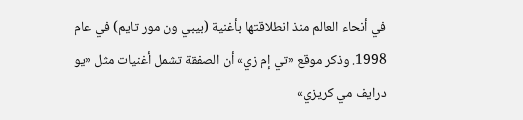في أنحاء العالم منذ انطلاقتها بأغنية (بيبي ون مور تايم) في عام 1998. وذكر موقع «تي إم زي» أن الصفقة تشمل أغنيات مثل «يو درايف مي كريزي»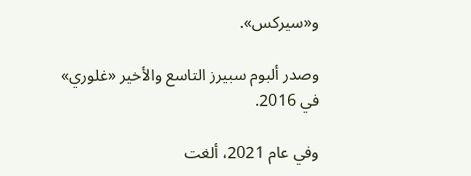و«سيركس».

وصدر ألبوم سبيرز التاسع والأخير «غلوري» في 2016.

وفي عام 2021، ألغت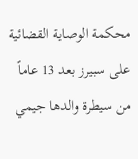محكمة الوصاية القضائية على سبيرز بعد 13 عاماً من سيطرة والدها جيمي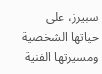سبيرز، على حياتها الشخصية ومسيرتها الفنية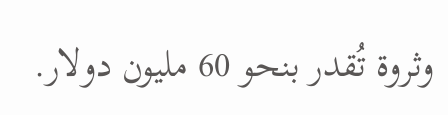وثروة تُقدر بنحو 60 مليون دولار.